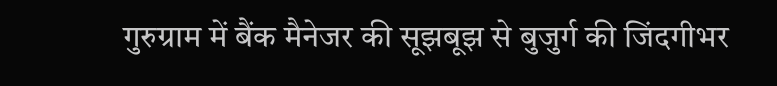गुरुग्राम में बैंक मैनेजर की सूझबूझ से बुजुर्ग की जिंदगीभर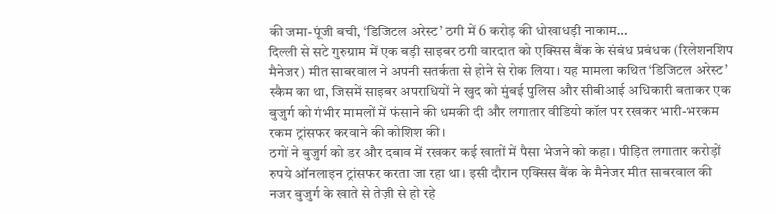की जमा-पूंजी बची, ‘डिजिटल अरेस्ट’ ठगी में 6 करोड़ की धोखाधड़ी नाकाम…
दिल्ली से सटे गुरुग्राम में एक बड़ी साइबर ठगी वारदात को एक्सिस बैंक के संबंध प्रबंधक (रिलेशनशिप मैनेजर) मीत साबरवाल ने अपनी सतर्कता से होने से रोक लिया। यह मामला कथित ‘डिजिटल अरेस्ट’ स्कैम का था, जिसमें साइबर अपराधियों ने खुद को मुंबई पुलिस और सीबीआई अधिकारी बताकर एक बुजुर्ग को गंभीर मामलों में फंसाने की धमकी दी और लगातार वीडियो कॉल पर रखकर भारी-भरकम रकम ट्रांसफर करवाने की कोशिश की।
ठगों ने बुजुर्ग को डर और दबाव में रखकर कई खातों में पैसा भेजने को कहा। पीड़ित लगातार करोड़ों रुपये ऑनलाइन ट्रांसफर करता जा रहा था। इसी दौरान एक्सिस बैंक के मैनेजर मीत साबरवाल की नजर बुजुर्ग के खाते से तेज़ी से हो रहे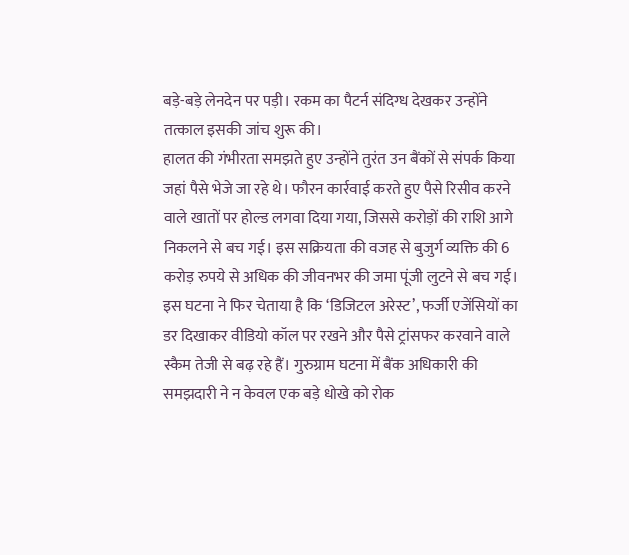बड़े-बड़े लेनदेन पर पड़ी। रकम का पैटर्न संदिग्ध देखकर उन्होंने तत्काल इसकी जांच शुरू की।
हालत की गंभीरता समझते हुए उन्होंने तुरंत उन बैंकों से संपर्क किया जहां पैसे भेजे जा रहे थे। फौरन कार्रवाई करते हुए पैसे रिसीव करने वाले खातों पर होल्ड लगवा दिया गया, जिससे करोड़ों की राशि आगे निकलने से बच गई। इस सक्रियता की वजह से बुजुर्ग व्यक्ति की 6 करोड़ रुपये से अधिक की जीवनभर की जमा पूंजी लुटने से बच गई।
इस घटना ने फिर चेताया है कि ‘डिजिटल अरेस्ट’, फर्जी एजेंसियों का डर दिखाकर वीडियो कॉल पर रखने और पैसे ट्रांसफर करवाने वाले स्कैम तेजी से बढ़ रहे हैं। गुरुग्राम घटना में बैंक अधिकारी की समझदारी ने न केवल एक बड़े धोखे को रोक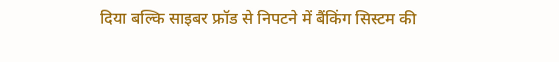दिया बल्कि साइबर फ्रॉड से निपटने में बैंकिंग सिस्टम की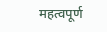महत्वपूर्ण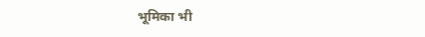भूमिका भी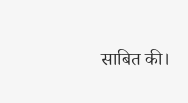साबित की।